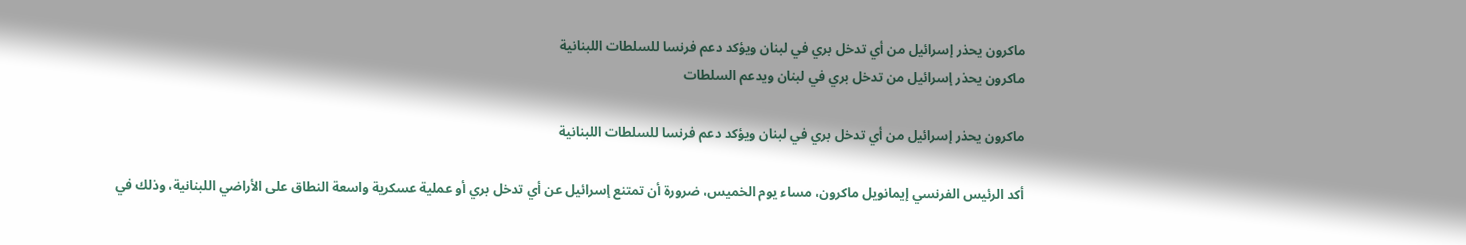ماكرون يحذر إسرائيل من أي تدخل بري في لبنان ويؤكد دعم فرنسا للسلطات اللبنانية
ماكرون يحذر إسرائيل من تدخل بري في لبنان ويدعم السلطات

ماكرون يحذر إسرائيل من أي تدخل بري في لبنان ويؤكد دعم فرنسا للسلطات اللبنانية

أكد الرئيس الفرنسي إيمانويل ماكرون، مساء يوم الخميس، ضرورة أن تمتنع إسرائيل عن أي تدخل بري أو عملية عسكرية واسعة النطاق على الأراضي اللبنانية، وذلك في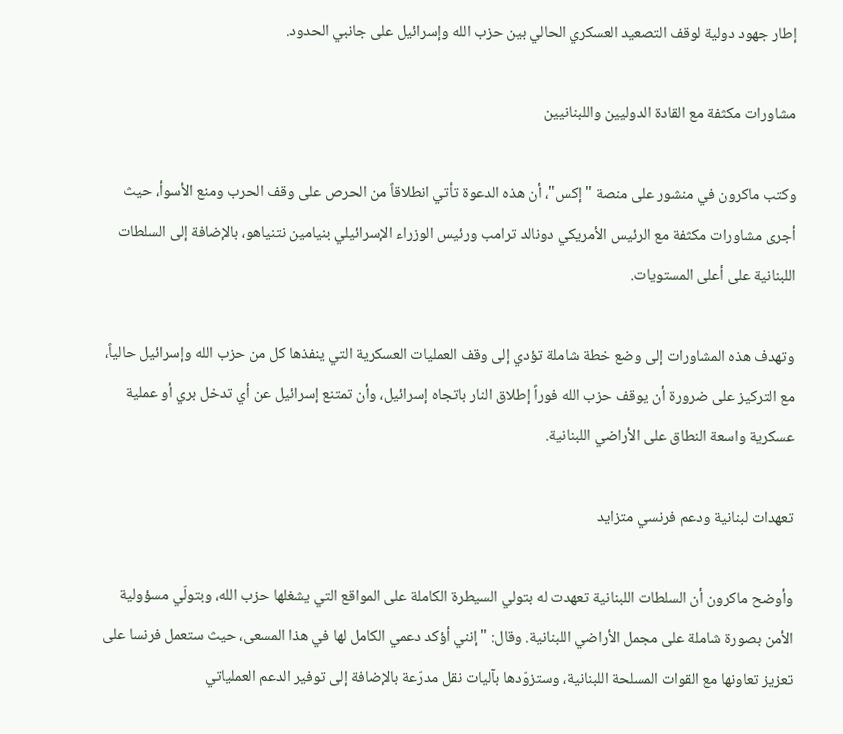إطار جهود دولية لوقف التصعيد العسكري الحالي بين حزب الله وإسرائيل على جانبي الحدود.

مشاورات مكثفة مع القادة الدوليين واللبنانيين

وكتب ماكرون في منشور على منصة "إكس"، أن هذه الدعوة تأتي انطلاقاً من الحرص على وقف الحرب ومنع الأسوأ، حيث أجرى مشاورات مكثفة مع الرئيس الأمريكي دونالد ترامب ورئيس الوزراء الإسرائيلي بنيامين نتنياهو، بالإضافة إلى السلطات اللبنانية على أعلى المستويات.

وتهدف هذه المشاورات إلى وضع خطة شاملة تؤدي إلى وقف العمليات العسكرية التي ينفذها كل من حزب الله وإسرائيل حالياً، مع التركيز على ضرورة أن يوقف حزب الله فوراً إطلاق النار باتجاه إسرائيل، وأن تمتنع إسرائيل عن أي تدخل بري أو عملية عسكرية واسعة النطاق على الأراضي اللبنانية.

تعهدات لبنانية ودعم فرنسي متزايد

وأوضح ماكرون أن السلطات اللبنانية تعهدت له بتولي السيطرة الكاملة على المواقع التي يشغلها حزب الله، وبتولّي مسؤولية الأمن بصورة شاملة على مجمل الأراضي اللبنانية. وقال: "إنني أؤكد دعمي الكامل لها في هذا المسعى، حيث ستعمل فرنسا على تعزيز تعاونها مع القوات المسلحة اللبنانية، وستزوّدها بآليات نقل مدرّعة بالإضافة إلى توفير الدعم العملياتي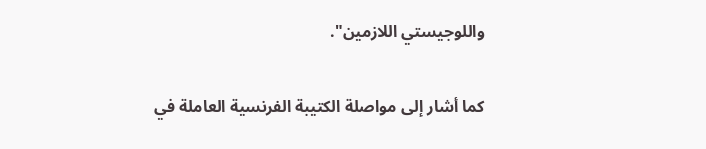واللوجيستي اللازمين".

كما أشار إلى مواصلة الكتيبة الفرنسية العاملة في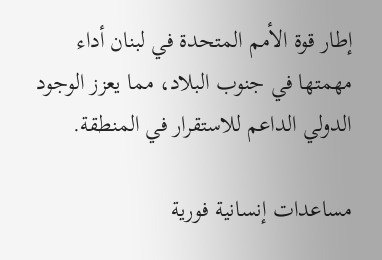إطار قوة الأمم المتحدة في لبنان أداء مهمتها في جنوب البلاد، مما يعزز الوجود الدولي الداعم للاستقرار في المنطقة.

مساعدات إنسانية فورية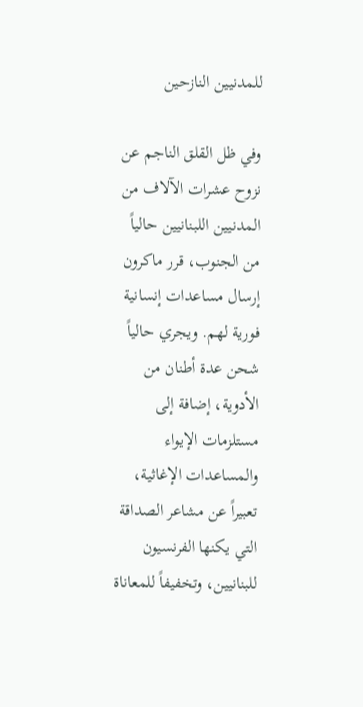للمدنيين النازحين

وفي ظل القلق الناجم عن نزوح عشرات الآلاف من المدنيين اللبنانيين حالياً من الجنوب، قرر ماكرون إرسال مساعدات إنسانية فورية لهم. ويجري حالياً شحن عدة أطنان من الأدوية، إضافة إلى مستلزمات الإيواء والمساعدات الإغاثية، تعبيراً عن مشاعر الصداقة التي يكنها الفرنسيون للبنانيين، وتخفيفاً للمعاناة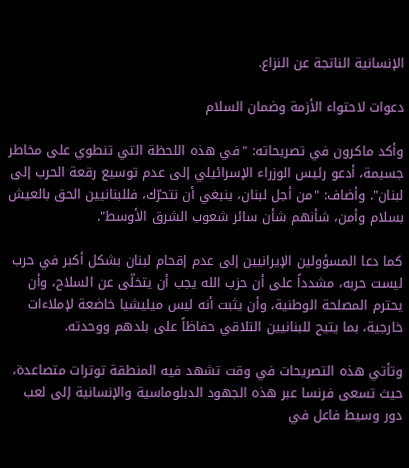الإنسانية الناتجة عن النزاع.

دعوات لاحتواء الأزمة وضمان السلام

وأكد ماكرون في تصريحاته: "في هذه اللحظة التي تنطوي على مخاطر جسيمة، أدعو رئيس الوزراء الإسرائيلي إلى عدم توسيع رقعة الحرب إلى لبنان". وأضاف: "من أجل لبنان، ينبغي أن نتحرّك، فللبنانيين الحق بالعيش بسلام وأمن، شأنهم شأن سائر شعوب الشرق الأوسط".

كما دعا المسؤولين الإيرانيين إلى عدم إقحام لبنان بشكل أكبر في حرب ليست حربه، مشدداً على أن حزب الله يجب أن يتخلّى عن السلاح، وأن يحترم المصلحة الوطنية، وأن يثبت أنه ليس ميليشيا خاضعة لإملاءات خارجية، بما يتيح للبنانيين التلاقي حفاظاً على بلدهم ووحدته.

وتأتي هذه التصريحات في وقت تشهد فيه المنطقة توترات متصاعدة، حيث تسعى فرنسا عبر هذه الجهود الدبلوماسية والإنسانية إلى لعب دور وسيط فاعل في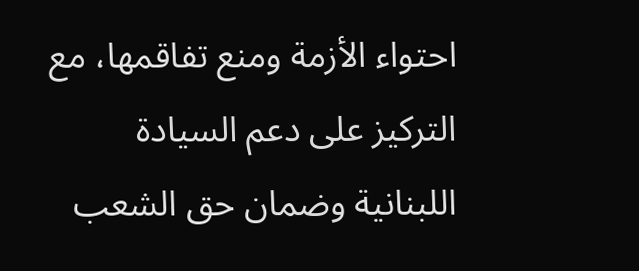احتواء الأزمة ومنع تفاقمها، مع التركيز على دعم السيادة اللبنانية وضمان حق الشعب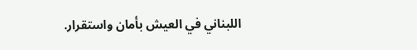اللبناني في العيش بأمان واستقرار.